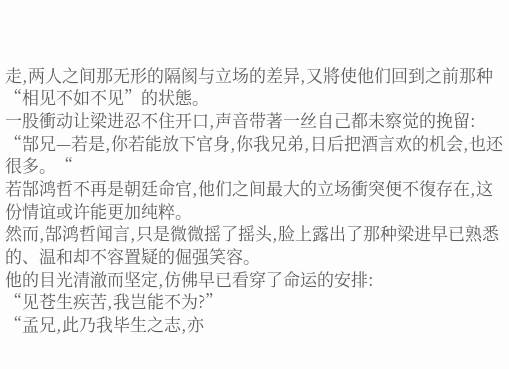走,两人之间那无形的隔阂与立场的差异,又將使他们回到之前那种“相见不如不见”的状態。
一股衝动让梁进忍不住开口,声音带著一丝自己都未察觉的挽留:
“郜兄—若是,你若能放下官身,你我兄弟,日后把酒言欢的机会,也还很多。“
若郜鸿哲不再是朝廷命官,他们之间最大的立场衝突便不復存在,这份情谊或许能更加纯粹。
然而,郜鸿哲闻言,只是微微摇了摇头,脸上露出了那种梁进早已熟悉的、温和却不容置疑的倔强笑容。
他的目光清澈而坚定,仿佛早已看穿了命运的安排:
“见苍生疾苦,我岂能不为?”
“孟兄,此乃我毕生之志,亦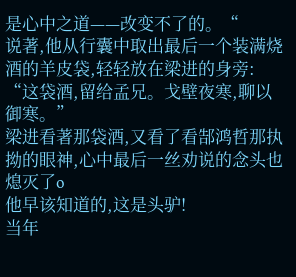是心中之道——改变不了的。“
说著,他从行囊中取出最后一个装满烧酒的羊皮袋,轻轻放在梁进的身旁:
“这袋酒,留给孟兄。戈壁夜寒,聊以御寒。”
梁进看著那袋酒,又看了看郜鸿哲那执拗的眼神,心中最后一丝劝说的念头也熄灭了o
他早该知道的,这是头驴!
当年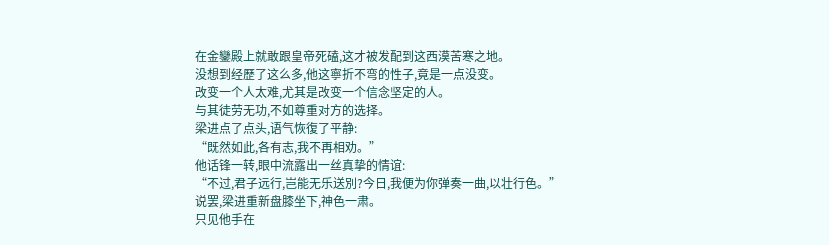在金鑾殿上就敢跟皇帝死磕,这才被发配到这西漠苦寒之地。
没想到经歷了这么多,他这寧折不弯的性子,竟是一点没变。
改变一个人太难,尤其是改变一个信念坚定的人。
与其徒劳无功,不如尊重对方的选择。
梁进点了点头,语气恢復了平静:
“既然如此,各有志,我不再相劝。”
他话锋一转,眼中流露出一丝真挚的情谊:
“不过,君子远行,岂能无乐送別?今日,我便为你弹奏一曲,以壮行色。”
说罢,梁进重新盘膝坐下,神色一肃。
只见他手在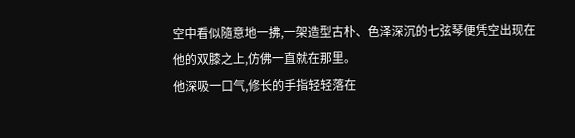空中看似隨意地一拂,一架造型古朴、色泽深沉的七弦琴便凭空出现在他的双膝之上,仿佛一直就在那里。
他深吸一口气,修长的手指轻轻落在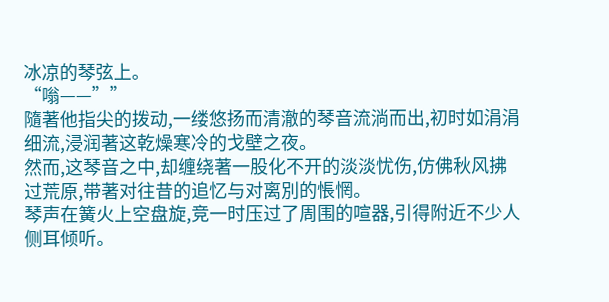冰凉的琴弦上。
“嗡——””
隨著他指尖的拨动,一缕悠扬而清澈的琴音流淌而出,初时如涓涓细流,浸润著这乾燥寒冷的戈壁之夜。
然而,这琴音之中,却缠绕著一股化不开的淡淡忧伤,仿佛秋风拂过荒原,带著对往昔的追忆与对离別的悵惘。
琴声在簧火上空盘旋,竞一时压过了周围的喧器,引得附近不少人侧耳倾听。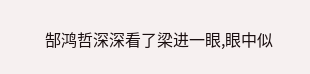郜鸿哲深深看了梁进一眼,眼中似